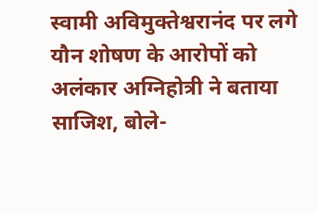स्वामी अविमुक्तेश्वरानंद पर लगे यौन शोषण के आरोपों को अलंकार अग्निहोत्री ने बताया साजिश, बोले-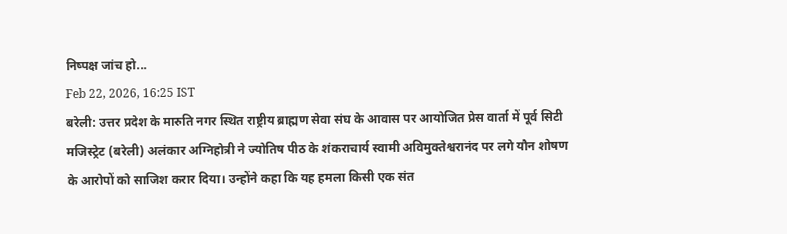निष्पक्ष जांच हो...
Feb 22, 2026, 16:25 IST
बरेली: उत्तर प्रदेश के मारुति नगर स्थित राष्ट्रीय ब्राह्मण सेवा संघ के आवास पर आयोजित प्रेस वार्ता में पूर्व सिटी मजिस्ट्रेट (बरेली) अलंकार अग्निहोत्री ने ज्योतिष पीठ के शंकराचार्य स्वामी अविमुक्तेश्वरानंद पर लगे यौन शोषण के आरोपों को साजिश करार दिया। उन्होंने कहा कि यह हमला किसी एक संत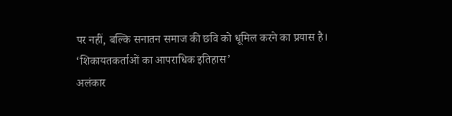पर नहीं, बल्कि सनातन समाज की छवि को धूमिल करने का प्रयास है।
‘शिकायतकर्ताओं का आपराधिक इतिहास’
अलंकार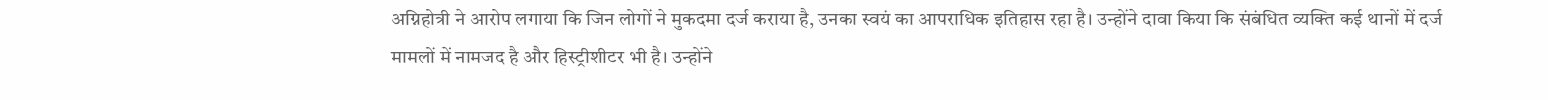अग्निहोत्री ने आरोप लगाया कि जिन लोगों ने मुकदमा दर्ज कराया है, उनका स्वयं का आपराधिक इतिहास रहा है। उन्होंने दावा किया कि संबंधित व्यक्ति कई थानों में दर्ज मामलों में नामजद है और हिस्ट्रीशीटर भी है। उन्होंने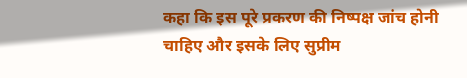कहा कि इस पूरे प्रकरण की निष्पक्ष जांच होनी चाहिए और इसके लिए सुप्रीम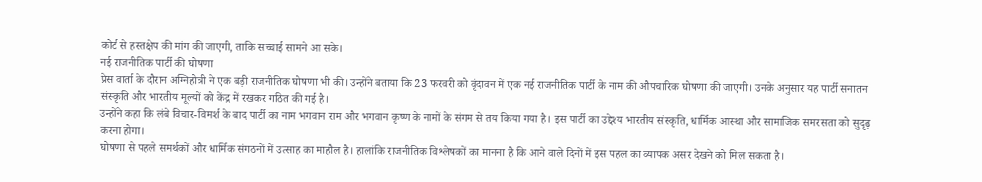कोर्ट से हस्तक्षेप की मांग की जाएगी, ताकि सच्चाई सामने आ सके।
नई राजनीतिक पार्टी की घोषणा
प्रेस वार्ता के दौरान अग्निहोत्री ने एक बड़ी राजनीतिक घोषणा भी की। उन्होंने बताया कि 23 फरवरी को वृंदावन में एक नई राजनीतिक पार्टी के नाम की औपचारिक घोषणा की जाएगी। उनके अनुसार यह पार्टी सनातन संस्कृति और भारतीय मूल्यों को केंद्र में रखकर गठित की गई है।
उन्होंने कहा कि लंबे विचार-विमर्श के बाद पार्टी का नाम भगवान राम और भगवान कृष्ण के नामों के संगम से तय किया गया है। इस पार्टी का उद्देश्य भारतीय संस्कृति, धार्मिक आस्था और सामाजिक समरसता को सुदृढ़ करना होगा।
घोषणा से पहले समर्थकों और धार्मिक संगठनों में उत्साह का माहौल है। हालांकि राजनीतिक विश्लेषकों का मानना है कि आने वाले दिनों में इस पहल का व्यापक असर देखने को मिल सकता है।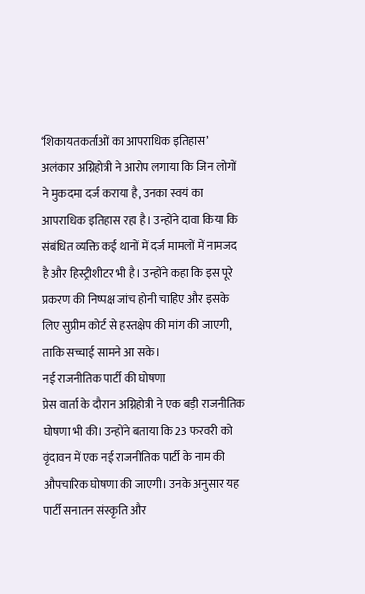‘शिकायतकर्ताओं का आपराधिक इतिहास’
अलंकार अग्निहोत्री ने आरोप लगाया कि जिन लोगों ने मुकदमा दर्ज कराया है, उनका स्वयं का आपराधिक इतिहास रहा है। उन्होंने दावा किया कि संबंधित व्यक्ति कई थानों में दर्ज मामलों में नामजद है और हिस्ट्रीशीटर भी है। उन्होंने कहा कि इस पूरे प्रकरण की निष्पक्ष जांच होनी चाहिए और इसके लिए सुप्रीम कोर्ट से हस्तक्षेप की मांग की जाएगी, ताकि सच्चाई सामने आ सके।
नई राजनीतिक पार्टी की घोषणा
प्रेस वार्ता के दौरान अग्निहोत्री ने एक बड़ी राजनीतिक घोषणा भी की। उन्होंने बताया कि 23 फरवरी को वृंदावन में एक नई राजनीतिक पार्टी के नाम की औपचारिक घोषणा की जाएगी। उनके अनुसार यह पार्टी सनातन संस्कृति और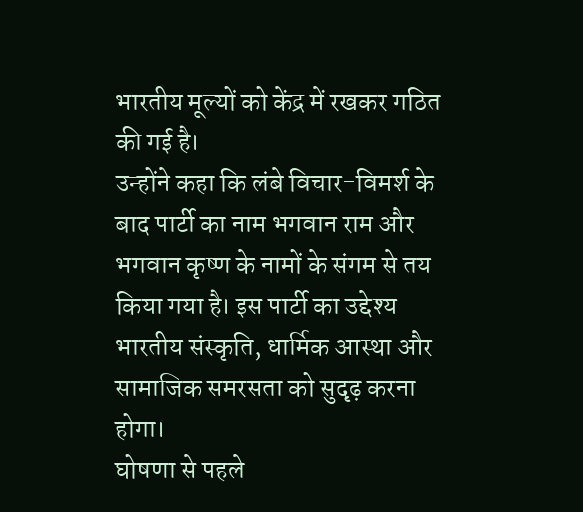भारतीय मूल्यों को केंद्र में रखकर गठित की गई है।
उन्होंने कहा कि लंबे विचार-विमर्श के बाद पार्टी का नाम भगवान राम और भगवान कृष्ण के नामों के संगम से तय किया गया है। इस पार्टी का उद्देश्य भारतीय संस्कृति, धार्मिक आस्था और सामाजिक समरसता को सुदृढ़ करना होगा।
घोषणा से पहले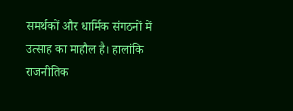समर्थकों और धार्मिक संगठनों में उत्साह का माहौल है। हालांकि राजनीतिक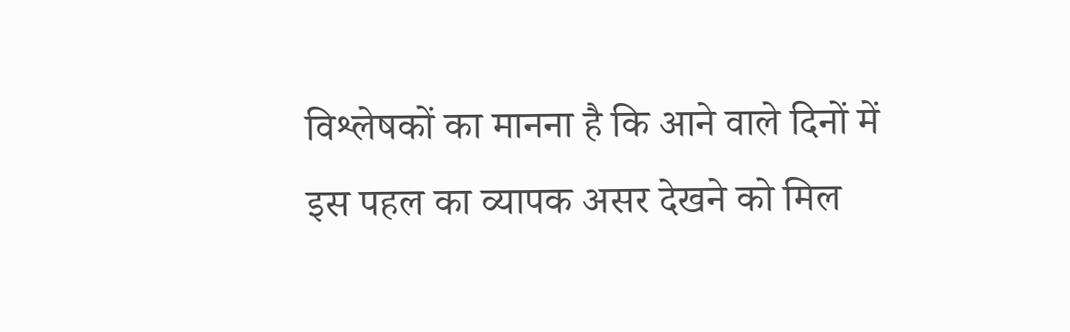विश्लेषकों का मानना है कि आने वाले दिनों में इस पहल का व्यापक असर देखने को मिल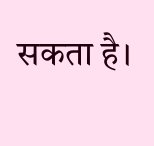सकता है।